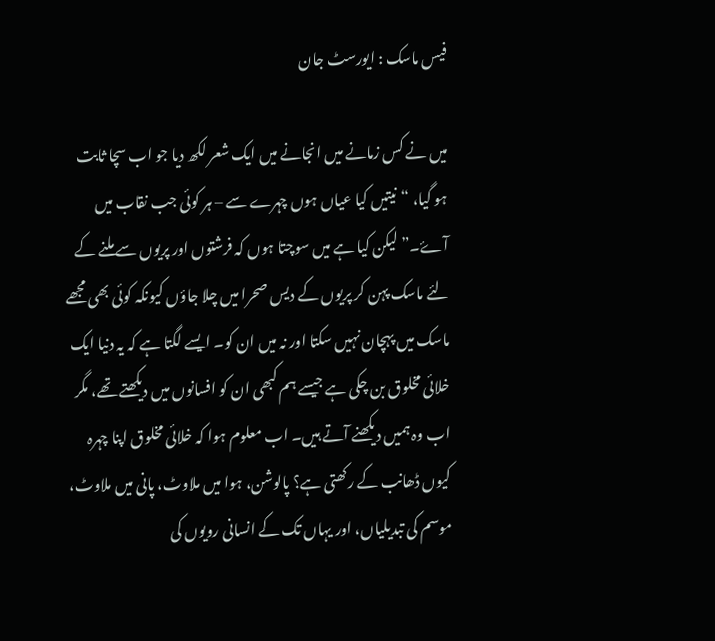فیس ماسک : ایورسٹ جان

میں نے کس زمانے میں انجانے میں ایک شعر لکھ دیا جو اب سچا ثابت ہو گیا، “نیتیں کیا عیاں ہوں چہرے سے – ہر کوئی جب نقاب میں آۓ۔” لیکن کیا ہے میں سوچتا ہوں کہ فرشتوں اور پریوں سے ملنے کے لئے ماسک پہن کر پریوں کے دیس صحرا میں چلا جاؤں کیونکہ کوئی بھی مجھے ماسک میں پہچان نہیں سکتا اور نہ میں ان کو۔ ایسے لگتا ہے کہ یہ دنیا ایک خلائی مخلوق بن چکی ہے جیسے ہم کبھی ان کو افسانوں میں دیکھتے تھے، مگر اب وہ ہمیں دیکھنے آتے ہیں۔ اب معلوم ہوا کہ خلائی مخلوق اپنا چہرہ کیوں ڈھانب کے رکھتی ہے؟ پالوشن، ہوا میں ملاوٹ، پانی میں ملاوٹ، موسم کی تبدیلیاں، اور یہاں تک کے انسانی رویوں کی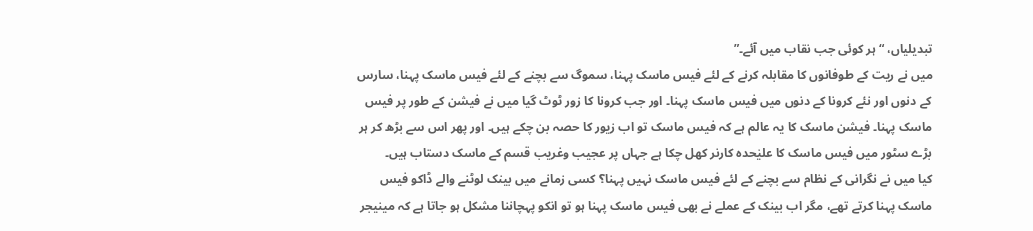تبدیلیاں، “ہر کوئی جب نقاب میں آئے۔”
میں نے ریت کے طوفانوں کا مقابلہ کرنے کے لئے فیس ماسک پہنا، سموگ سے بچنے کے لئے فیس ماسک پہنا، سارس کے دنوں اور نئے کرونا کے دنوں میں فیس ماسک پہنا۔ اور جب کرونا کا زور ٹوٹ گیا میں نے فیشن کے طور پر فیس ماسک پہنا۔ فیشن ماسک کا یہ عالم ہے کہ فیس ماسک تو اب زیور کا حصہ بن چکے ہیں۔ اور پھر اس سے بڑھ کر ہر بڑے سٹور میں فیس ماسک کا علیٰحدہ کارنر کھل چکا ہے جہاں پر عجیب وغریب قسم کے ماسک دستاب ہیں۔
کیا میں نے نگرانی کے نظام سے بچنے کے لئے فیس ماسک نہیں پہنا؟ کسی زمانے میں بینک لوٹنے والے ڈاکو فیس ماسک پہنا کرتے تھے، مگر اب بینک کے عملے نے بھی فیس ماسک پہنا ہو تو انکو پہچاننا مشکل ہو جاتا ہے کہ مینیجر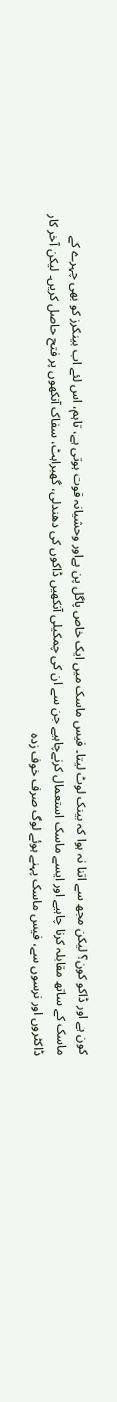کون ہے اور ڈاکو کون؟ لیکن مجھ سے اتنا نہ ہوا کہ بینک لوٹ لیتا۔ فیس ماسک میں ایک خاص پاگل پن ہےاور وحشیانہ قوت ہوتی ہے، تاہم، اس لئے اب بینکرز کو بھی چہرے کے ماسک کے ساتھ مقابلہ کرنا چاہیے اور ایسے ماسک استعمال کرنےچاہیے جن سے ان کی چمکیلی آنکھیں ڈاکوں کی دھندلی، گھبراہٹ، سفاک آنکھوں پر فتح حاصل کریں۔ لیکن آخر کار ڈاکٹروں اور نرسوں سے، فیس ماسک پہنے ہوئے لوگ صرف خوف زدہ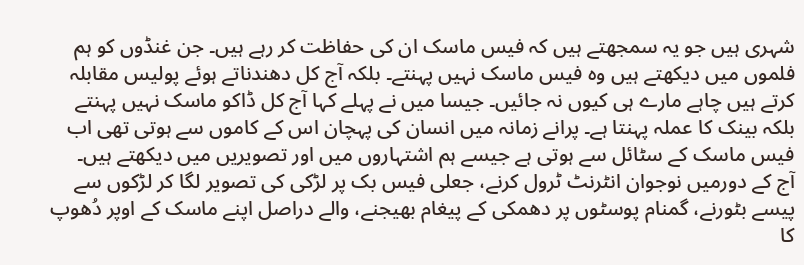شہری ہیں جو یہ سمجھتے ہیں کہ فیس ماسک ان کی حفاظت کر رہے ہیں۔ جن غنڈوں کو ہم فلموں میں دیکھتے ہیں وہ فیس ماسک نہیں پہنتے۔ بلکہ آج کل دھندناتے ہوئے پولیس مقابلہ کرتے ہیں چاہے مارے ہی کیوں نہ جائیں۔ جیسا میں نے پہلے کہا آج کل ڈاکو ماسک نہیں پہنتے بلکہ بینک کا عملہ پہنتا ہے۔ پرانے زمانہ میں انسان کی پہچان اس کے کاموں سے ہوتی تھی اب فیس ماسک کے سٹائل سے ہوتی ہے جیسے ہم اشتہاروں میں اور تصویریں میں دیکھتے ہیں۔
آج کے دورمیں نوجوان انٹرنٹ ٹرول کرنے، جعلی فیس بک پر لڑکی کی تصویر لگا کر لڑکوں سے پیسے بٹورنے، گمنام پوسٹوں پر دھمکی کے پیغام بھیجنے، والے دراصل اپنے ماسک کے اوپر دُھوپ کا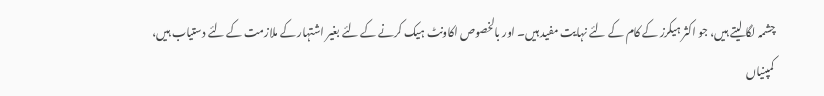چشمہ لگا لیتے ہیں، جو اکثر ہیکرز کے کام کے لئے نہایت مفید ہیں۔ اور بالخصوص اکاونٹ ہیک کرنے کے لئے بغیر اشتہار کے ملازمت کے لئے دستیاب ہیں، کمپنیاں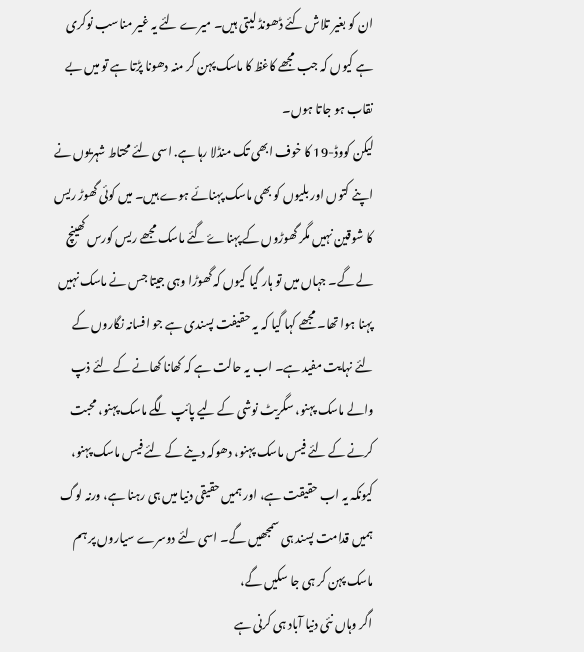ان کو بغیر تلاش کئے ڈھونڈ لیتی ہیں۔ میرے لئے یہ غیر مناسب نوکری ہے کیوں کہ جب مجھے کاغظ کا ماسک پہن کر منہ دھونا پڑتا ہے تو میں بے نقاب ہو جاتا ہوں۔
لیکن کووڈ-19 کا خوف ابھی تک منڈلا رہا ہے. اسی لئے محتاط شہریوں نے اپنے کتوں اور بلیوں کو بھی ماسک پہنائے ہوے ہیں۔ میں کوئی گھوڑ ریس کا شوقین نہیں مگر گھوڑوں کے پہناۓ گئے ماسک مجھے ریس کورس کھینچ لے گے۔ جہاں میں تو ہار گیا کیوں کہ گھوڑا وہی جیتا جس نے ماسک نہیں پہنا ہوا تھا۔ مجھے کہا گیا کہ یہ حقیفت پسندی ہے جو افسانہ نگاروں کے لئے نہایت مفید ہے۔ اب یہ حالت ہے کہ کھانا کھانے کے لئے ذپ والے ماسک پہنو، سگریٹ نوشی کے ليے پائپ لگے ماسک پہنو، محبت کرنے کے لئے فیس ماسک پہنو، دھوکہ دینے کے لئے فیس ماسک پہنو، کیونکہ یہ اب حقیقت ہے، اور ہمیں حقیقی دنیا میں ہی رہنا ہے، ورنہ لوگ ہمیں قدامت پسند ہی سمجھیں گے۔ اسی لئے دوسرے سیاروں پر ہم ماسک پہن کر ہی جا سکیں گے،
اگر وہاں نئی دنیا آباد ہی کرنی ہے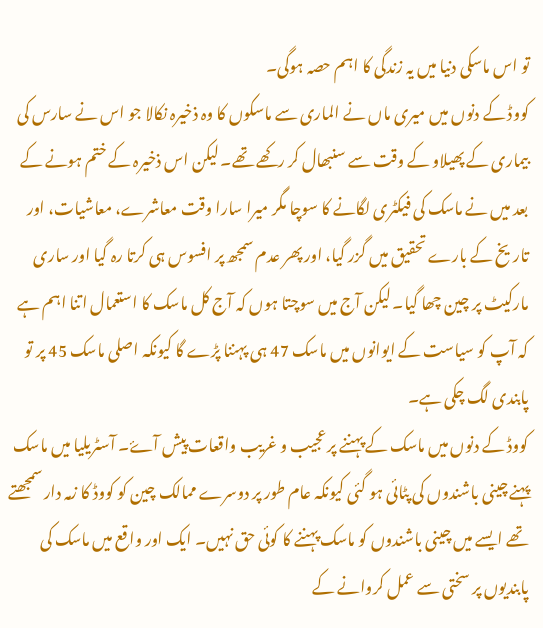تو اس ماسکی دنیا میں یہ زندگی کا اہم حصہ ہوگی۔
کووڈ کے دنوں میں میری ماں نے الماری سے ماسکوں کا وہ ذخیرہ نکالا جو اس نے سارس کی بیماری کے پھیلاو کے وقت سے سنبھال کر رکھے تھے۔ لیکن اس ذخیرہ کے ختم ہونے کے بعد میں نے ماسک کی فیکٹری لگانے کا سوچا مگر میرا سارا وقت معاشرے، معاشیات، اور تاریخ کے بارے تحقیق میں گزر گیا، اور پھر عدم سمجھ پر افسوس ہی کرتا رہ گیا اور ساری مارکیٹ پر چین چھا گیا۔ لیکن آج میں سوچتا ہوں کہ آج کل ماسک کا استعمال اتنا اہم ہے کہ آپ کو سیاست کے ایوانوں میں ماسک 47 ہی پہننا پڑے گا کیونکہ اصلی ماسک 45 پر تو پابندی لگ چکی ہے۔
کووڈ کے دنوں میں ماسک کے پہننے پر عجیب و غریب واقعات پیش آۓ۔ آسٹریلیا میں ماسک پہنے چینی باشندوں کی پٹائی ہو گئی کیونکہ عام طور پر دوسرے ممالک چین کو کووڈ کا زمہ دار سمجھتے تھے ایسے میں چینی باشندوں کو ماسک پہننے کا کوئی حق نہیں۔ ایک اور واقع میں ماسک کی پابندیوں پر سختی سے عمل کروانے کے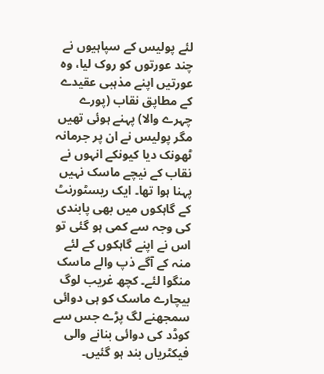لئے پولیس کے سپاہیوں نے چند عورتوں کو روک لیا، وہ عورتیں اپنے مذہبی عقیدے کے مطاپق نقاب (پورے چہرے والا) پہنے ہوئی تھیں مگر پولیس نے ان پر جرمانہ ٹھونک دیا کیونکے انہوں نے نقاب کے نیچے ماسک نہیں پہنا ہوا تھا۔ ایک ریسٹورنٹ کے گاہکوں میں بھی پابندی کی وجہ سے کمی ہو گئی تو اس نے اپنے گاہکوں کے لئے منہ کے آگے ذپ والے ماسک منگوا لئے۔ کچھ غریب لوگ بیچارے ماسک کو ہی دوائی سمجھنے لگ پڑے جس سے کوڈد کی دوائی بنانے والی فیکٹریاں بند ہو گئیں۔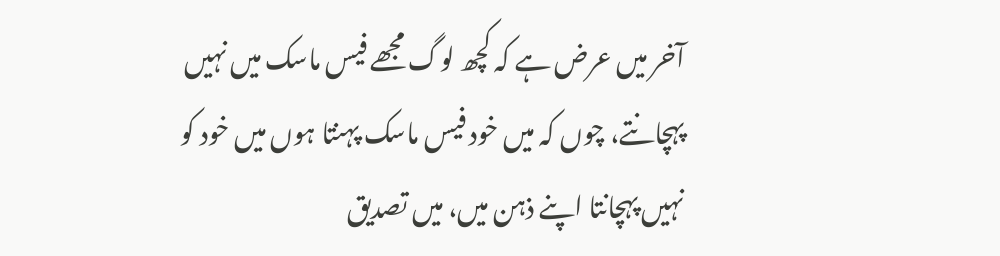آخر میں عرض ہے کہ کچھ لوگ مجھے فیس ماسک میں نہیں پہچانتے، چوں کہ میں خود فیس ماسک پہنتا ہوں میں خود کو نہیں پہچانتا اپنے ذہن میں، میں تصدیق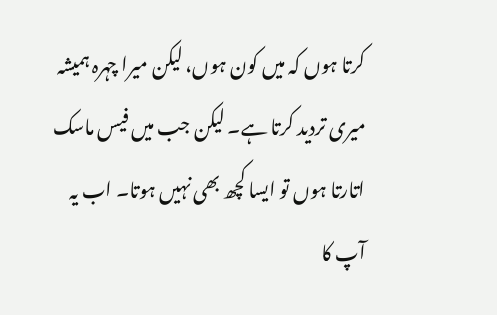کرتا ہوں کہ میں کون ہوں، لیکن میرا چہرہ ہمیشہ میری تردید کرتا ہے۔ لیکن جب میں فیس ماسک اتارتا ہوں تو ایسا کچھ بھی نہیں ہوتا۔ اب یہ آپ کا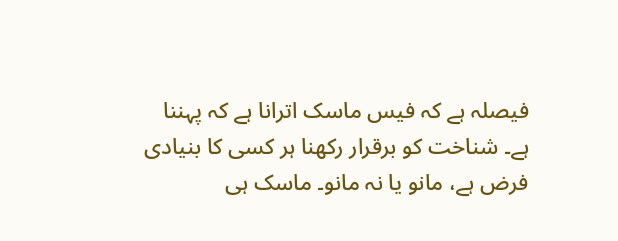فیصلہ ہے کہ فیس ماسک اترانا ہے کہ پہننا ہے۔ شناخت کو برقرار رکھنا ہر کسی کا بنیادی فرض ہے، مانو یا نہ مانو۔ ماسک ہی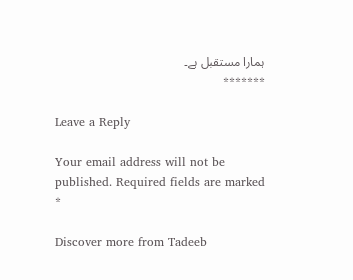ہمارا مستقبل ہے۔
*******

Leave a Reply

Your email address will not be published. Required fields are marked *

Discover more from Tadeeb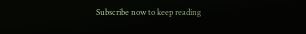Subscribe now to keep reading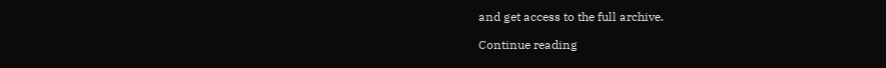and get access to the full archive.

Continue reading